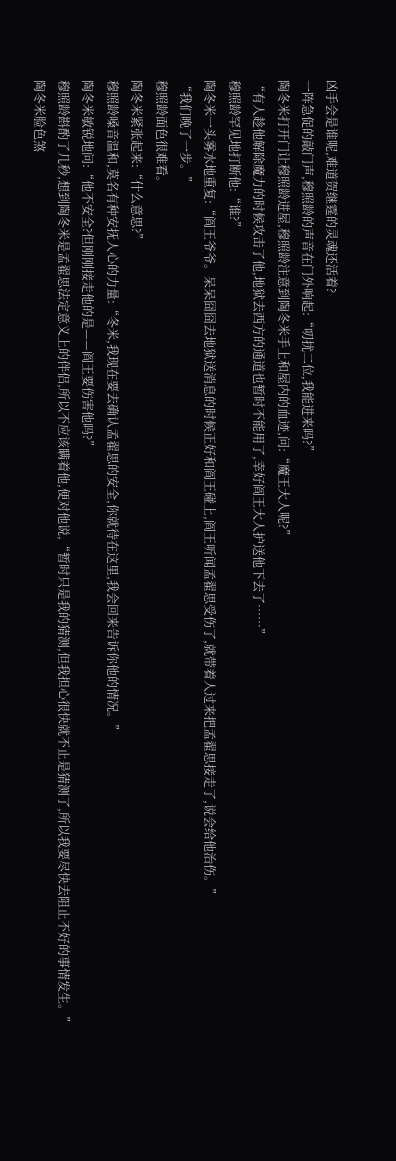凶手会是谁呢,难道贺继霆的灵魂还活着?
一阵急促的敲门声,穆照龄的声音在门外响起:“叨扰二位,我能进来吗?”
陶冬米打开门让穆照龄进屋,穆照龄注意到陶冬米手上和屋内的血迹,问:“魔王大人呢?”
“有人趁他解除魔力的时候攻击了他,地狱去西方的通道也暂时不能用了,幸好阎王大人护送他下去了……”
穆照龄罕见地打断他:“谁?”
陶冬米一头雾水地重复:“阎王爷爷。呆呆囧囧去地狱送消息的时候正好和阎王碰上,阎王听闻孟翟思受伤了,就带着人过来把孟翟思接走了,说会给他治伤。”
“我们晚了一步。”
穆照龄面色很难看。
陶冬米紧张起来:“什么意思?”
穆照龄嗓音温和,莫名有种安抚人心的力量:“冬米,我现在要去确认孟翟思的安全,你就待在这里,我会回来告诉你他的情况。”
陶冬米敏锐地问:“他不安全?但刚刚接走他的是——阎王要伤害他吗?”
穆照龄斟酌了几秒,想到陶冬米是孟翟思法定意义上的伴侣,所以不应该瞒着他,便对他说,“暂时只是我的猜测,但我担心很快就不止是猜测了,所以我要尽快去阻止不好的事情发生。”
陶冬米脸色煞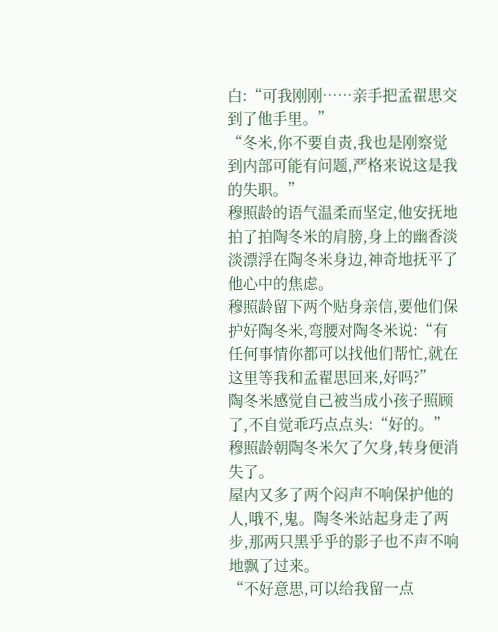白:“可我刚刚……亲手把孟翟思交到了他手里。”
“冬米,你不要自责,我也是刚察觉到内部可能有问题,严格来说这是我的失职。”
穆照龄的语气温柔而坚定,他安抚地拍了拍陶冬米的肩膀,身上的幽香淡淡漂浮在陶冬米身边,神奇地抚平了他心中的焦虑。
穆照龄留下两个贴身亲信,要他们保护好陶冬米,弯腰对陶冬米说:“有任何事情你都可以找他们帮忙,就在这里等我和孟翟思回来,好吗?”
陶冬米感觉自己被当成小孩子照顾了,不自觉乖巧点点头:“好的。”
穆照龄朝陶冬米欠了欠身,转身便消失了。
屋内又多了两个闷声不响保护他的人,哦不,鬼。陶冬米站起身走了两步,那两只黑乎乎的影子也不声不响地飘了过来。
“不好意思,可以给我留一点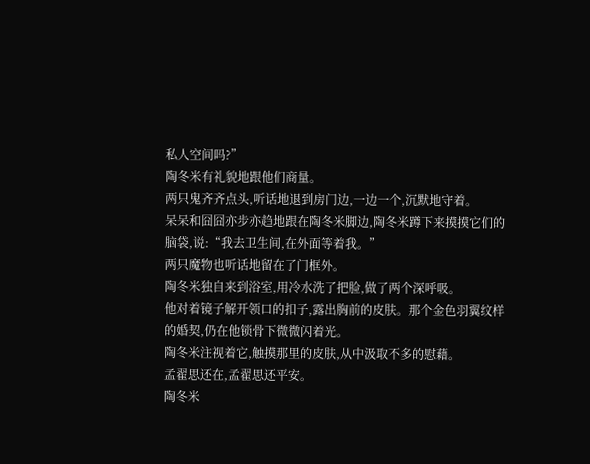私人空间吗?”
陶冬米有礼貌地跟他们商量。
两只鬼齐齐点头,听话地退到房门边,一边一个,沉默地守着。
呆呆和囧囧亦步亦趋地跟在陶冬米脚边,陶冬米蹲下来摸摸它们的脑袋,说:“我去卫生间,在外面等着我。”
两只魔物也听话地留在了门框外。
陶冬米独自来到浴室,用冷水洗了把脸,做了两个深呼吸。
他对着镜子解开领口的扣子,露出胸前的皮肤。那个金色羽翼纹样的婚契,仍在他锁骨下微微闪着光。
陶冬米注视着它,触摸那里的皮肤,从中汲取不多的慰藉。
孟翟思还在,孟翟思还平安。
陶冬米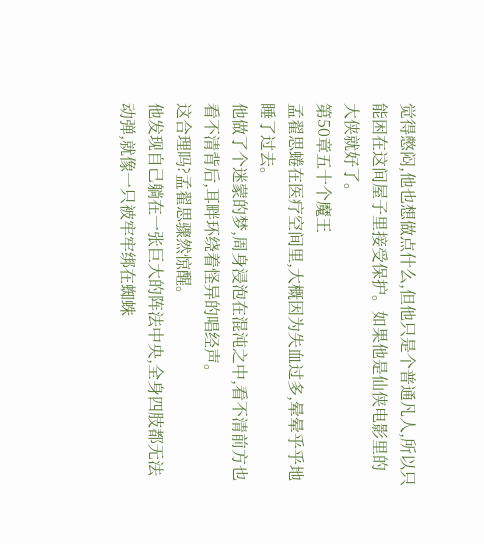觉得憋闷,他也想做点什么,但他只是个普通凡人,所以只能困在这间屋子里接受保护。如果他是仙侠电影里的大侠就好了。
第50章五十个魔王
孟翟思蜷在医疗空间里,大概因为失血过多,晕晕乎乎地睡了过去。
他做了个迷蒙的梦,周身浸泡在混沌之中,看不清前方也看不清背后,耳畔环绕着怪异的唱经声。
这合理吗?孟翟思骤然惊醒。
他发现自己躺在一张巨大的阵法中央,全身四肢都无法动弹,就像一只被牢牢绑在蜘蛛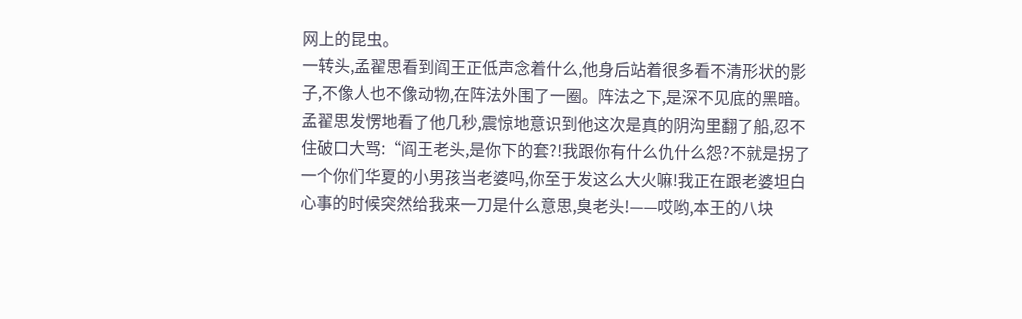网上的昆虫。
一转头,孟翟思看到阎王正低声念着什么,他身后站着很多看不清形状的影子,不像人也不像动物,在阵法外围了一圈。阵法之下,是深不见底的黑暗。
孟翟思发愣地看了他几秒,震惊地意识到他这次是真的阴沟里翻了船,忍不住破口大骂:“阎王老头,是你下的套?!我跟你有什么仇什么怨?不就是拐了一个你们华夏的小男孩当老婆吗,你至于发这么大火嘛!我正在跟老婆坦白心事的时候突然给我来一刀是什么意思,臭老头!——哎哟,本王的八块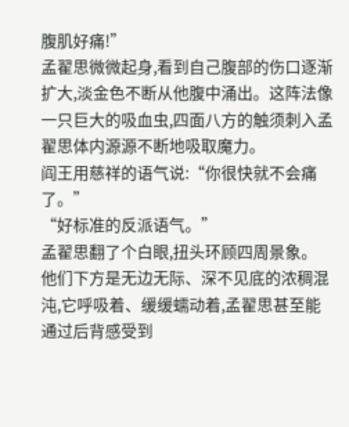腹肌好痛!”
孟翟思微微起身,看到自己腹部的伤口逐渐扩大,淡金色不断从他腹中涌出。这阵法像一只巨大的吸血虫,四面八方的触须刺入孟翟思体内源源不断地吸取魔力。
阎王用慈祥的语气说:“你很快就不会痛了。”
“好标准的反派语气。”
孟翟思翻了个白眼,扭头环顾四周景象。
他们下方是无边无际、深不见底的浓稠混沌,它呼吸着、缓缓蠕动着,孟翟思甚至能通过后背感受到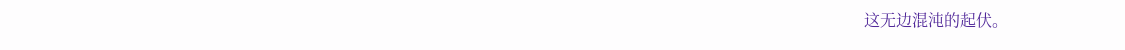这无边混沌的起伏。